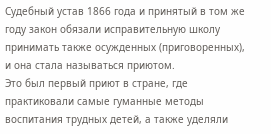Судебный устав 1866 года и принятый в том же году закон обязали исправительную школу принимать также осужденных (приговоренных), и она стала называться приютом.
Это был первый приют в стране, где практиковали самые гуманные методы воспитания трудных детей, а также уделяли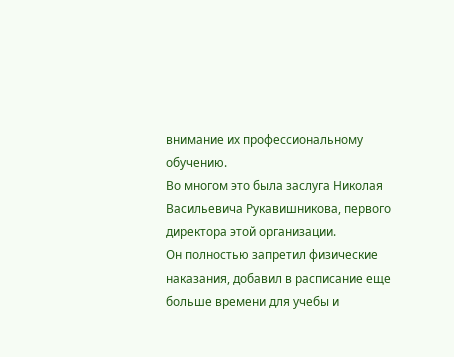внимание их профессиональному обучению.
Во многом это была заслуга Николая Васильевича Рукавишникова, первого директора этой организации.
Он полностью запретил физические наказания, добавил в расписание еще больше времени для учебы и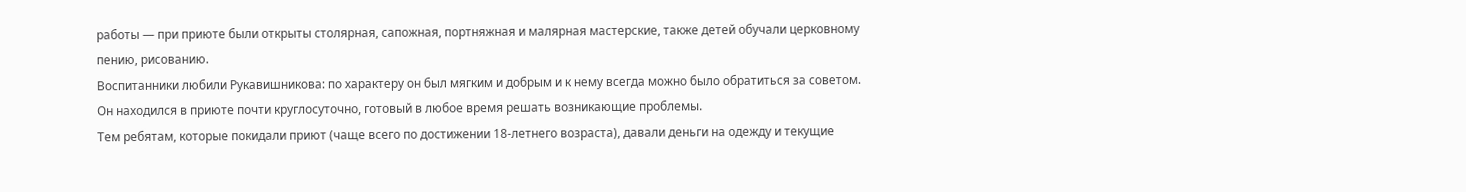работы — при приюте были открыты столярная, сапожная, портняжная и малярная мастерские, также детей обучали церковному пению, рисованию.
Воспитанники любили Рукавишникова: по характеру он был мягким и добрым и к нему всегда можно было обратиться за советом.
Он находился в приюте почти круглосуточно, готовый в любое время решать возникающие проблемы.
Тем ребятам, которые покидали приют (чаще всего по достижении 18-летнего возраста), давали деньги на одежду и текущие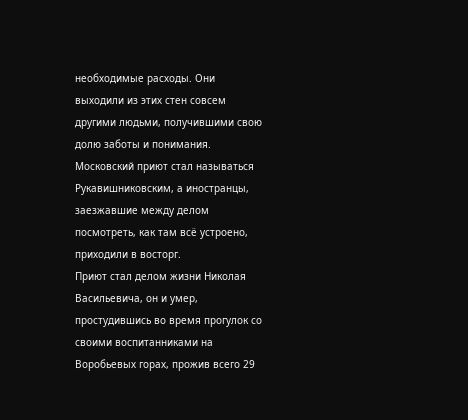необходимые расходы. Они выходили из этих стен совсем другими людьми, получившими свою долю заботы и понимания.
Московский приют стал называться Рукавишниковским, а иностранцы, заезжавшие между делом посмотреть, как там всё устроено, приходили в восторг.
Приют стал делом жизни Николая Васильевича, он и умер, простудившись во время прогулок со своими воспитанниками на Воробьевых горах, прожив всего 29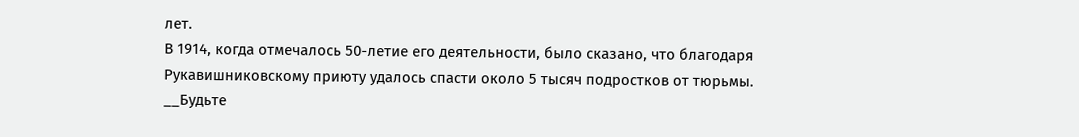лет.
В 1914, когда отмечалось 50-летие его деятельности, было сказано, что благодаря Рукавишниковскому приюту удалось спасти около 5 тысяч подростков от тюрьмы.
__Будьте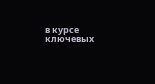в курсе ключевых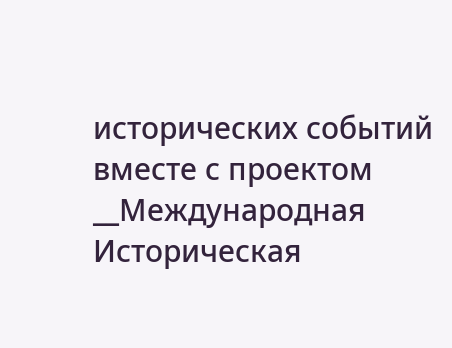исторических событий вместе с проектом __Международная Историческая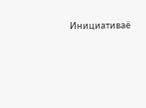Инициативаё